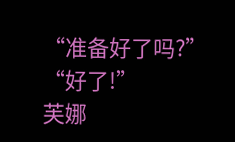“准备好了吗?”
“好了!”
芙娜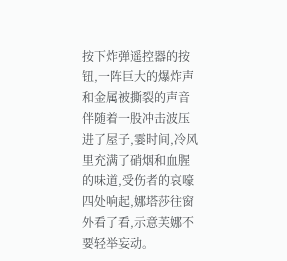按下炸弹遥控器的按钮,一阵巨大的爆炸声和金属被撕裂的声音伴随着一股冲击波压进了屋子,霎时间,冷风里充满了硝烟和血腥的味道,受伤者的哀嚎四处响起,娜塔莎往窗外看了看,示意芙娜不要轻举妄动。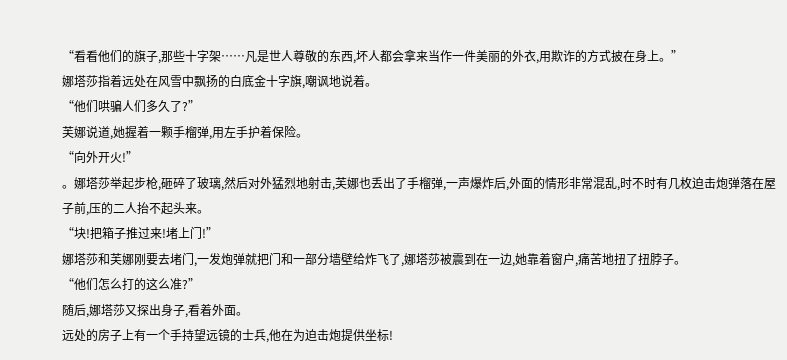“看看他们的旗子,那些十字架……凡是世人尊敬的东西,坏人都会拿来当作一件美丽的外衣,用欺诈的方式披在身上。”
娜塔莎指着远处在风雪中飘扬的白底金十字旗,嘲讽地说着。
“他们哄骗人们多久了?”
芙娜说道,她握着一颗手榴弹,用左手护着保险。
“向外开火!”
。娜塔莎举起步枪,砸碎了玻璃,然后对外猛烈地射击,芙娜也丢出了手榴弹,一声爆炸后,外面的情形非常混乱,时不时有几枚迫击炮弹落在屋子前,压的二人抬不起头来。
“块!把箱子推过来!堵上门!”
娜塔莎和芙娜刚要去堵门,一发炮弹就把门和一部分墙壁给炸飞了,娜塔莎被震到在一边,她靠着窗户,痛苦地扭了扭脖子。
“他们怎么打的这么准?”
随后,娜塔莎又探出身子,看着外面。
远处的房子上有一个手持望远镜的士兵,他在为迫击炮提供坐标!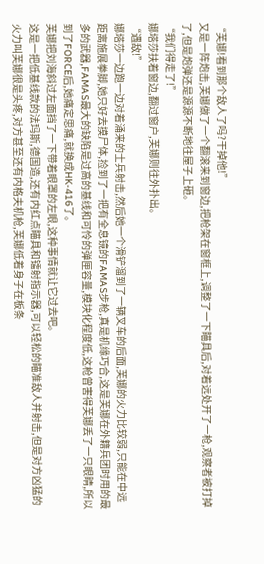“芙娜!看到那个敌人了吗?干掉他!”
又是一阵炮击,芙娜做了一个翻滚来到窗边,把枪架在窗框上,调整了一下瞄具后,对着远处开了一枪,观察者被打掉了,但是炮弹还是源源不断地往屋子上砸。
“我们得走了!”
娜塔莎扶着窗边,翻过窗户,芙娜则往外扑出。
“遇敌!”
娜塔莎一边跑一边对着涌来的士兵射击,然后她一个滑铲溜到了一辆叉车的后面,芙娜的火力比较弱,只能在中远距离施展拳脚,她只好去摸尸体,捡到了一把有全息镜的FAMAS步枪,真是机缘巧合,这是芙娜在外籍兵团时用的最多的武器,FAMAS最大的缺陷是过高的基线和可怜的弹匣容量,模块化程度低,这枪曾害得芙娜丢了一只眼睛,所以到了FORCE后,她痛定思痛,就换成HK-416了。
芙娜把刘海斜过左面挡了一下带着眼罩的左眼,这种事情就让它过去吧。
这是一把低基线款的法玛斯,德国造,还有内红点瞄具和镭射指示器,可以轻松的瞄准敌人并射击,但是对方凶猛的火力叫芙娜很是头疼,对方甚至还有内格夫机枪,芙娜低着身子在板条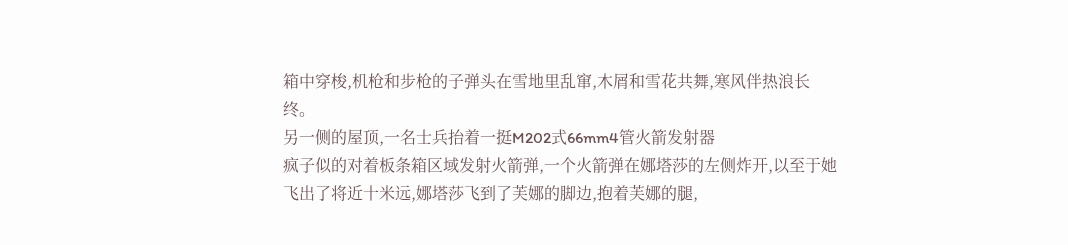箱中穿梭,机枪和步枪的子弹头在雪地里乱窜,木屑和雪花共舞,寒风伴热浪长终。
另一侧的屋顶,一名士兵抬着一挺M202式66mm4管火箭发射器
疯子似的对着板条箱区域发射火箭弹,一个火箭弹在娜塔莎的左侧炸开,以至于她飞出了将近十米远,娜塔莎飞到了芙娜的脚边,抱着芙娜的腿,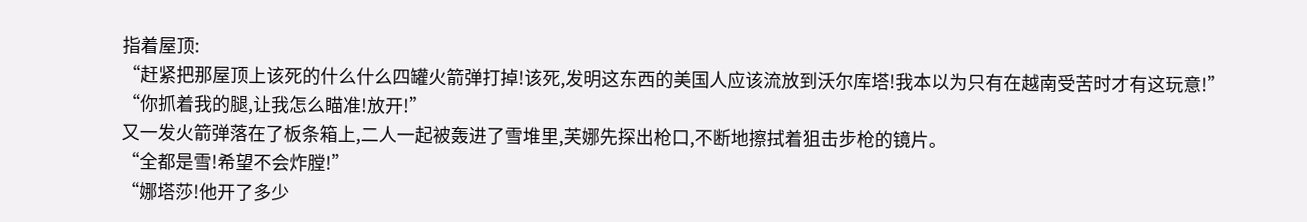指着屋顶:
“赶紧把那屋顶上该死的什么什么四罐火箭弹打掉!该死,发明这东西的美国人应该流放到沃尔库塔!我本以为只有在越南受苦时才有这玩意!”
“你抓着我的腿,让我怎么瞄准!放开!”
又一发火箭弹落在了板条箱上,二人一起被轰进了雪堆里,芙娜先探出枪口,不断地擦拭着狙击步枪的镜片。
“全都是雪!希望不会炸膛!”
“娜塔莎!他开了多少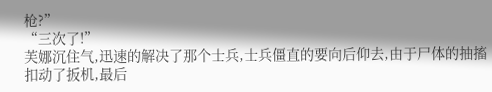枪?”
“三次了!”
芙娜沉住气,迅速的解决了那个士兵,士兵僵直的要向后仰去,由于尸体的抽搐扣动了扳机,最后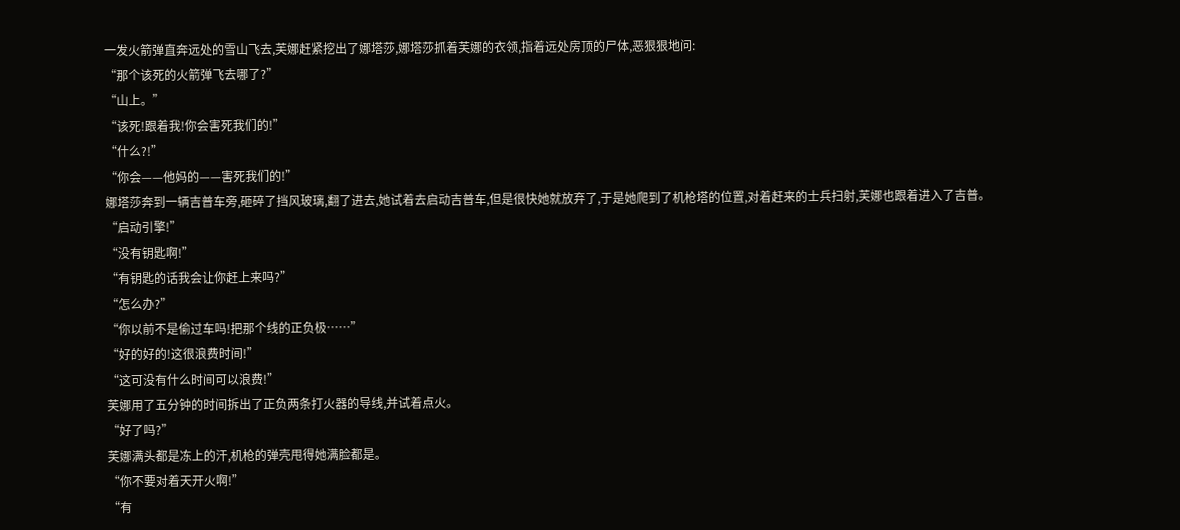一发火箭弹直奔远处的雪山飞去,芙娜赶紧挖出了娜塔莎,娜塔莎抓着芙娜的衣领,指着远处房顶的尸体,恶狠狠地问:
“那个该死的火箭弹飞去哪了?”
“山上。”
“该死!跟着我!你会害死我们的!”
“什么?!”
“你会——他妈的——害死我们的!”
娜塔莎奔到一辆吉普车旁,砸碎了挡风玻璃,翻了进去,她试着去启动吉普车,但是很快她就放弃了,于是她爬到了机枪塔的位置,对着赶来的士兵扫射,芙娜也跟着进入了吉普。
“启动引擎!”
“没有钥匙啊!”
“有钥匙的话我会让你赶上来吗?”
“怎么办?”
“你以前不是偷过车吗!把那个线的正负极……”
“好的好的!这很浪费时间!”
“这可没有什么时间可以浪费!”
芙娜用了五分钟的时间拆出了正负两条打火器的导线,并试着点火。
“好了吗?”
芙娜满头都是冻上的汗,机枪的弹壳甩得她满脸都是。
“你不要对着天开火啊!”
“有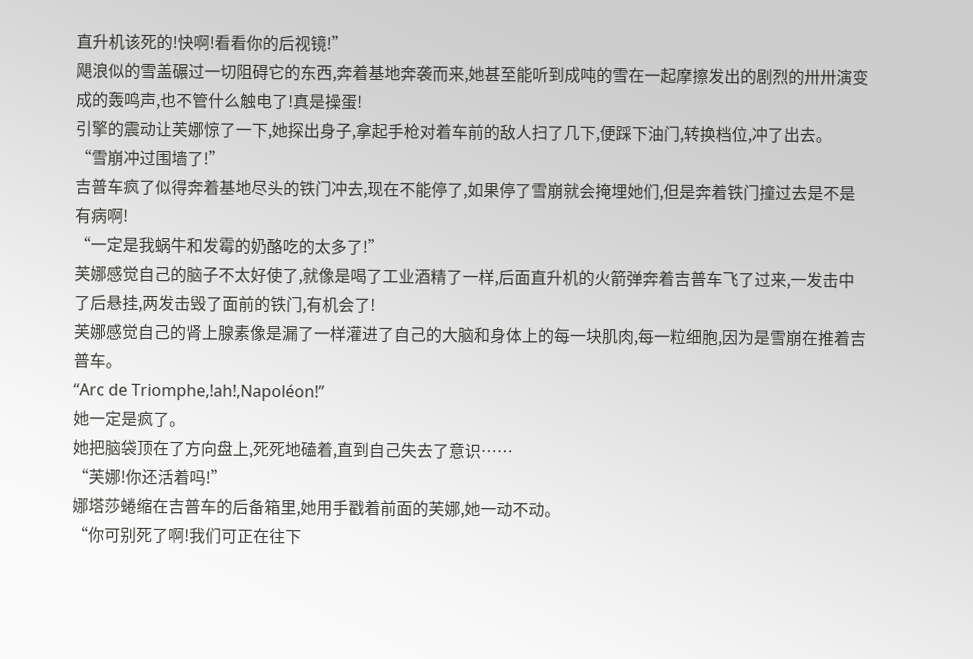直升机该死的!快啊!看看你的后视镜!”
飓浪似的雪盖碾过一切阻碍它的东西,奔着基地奔袭而来,她甚至能听到成吨的雪在一起摩擦发出的剧烈的卅卅演变成的轰鸣声,也不管什么触电了!真是操蛋!
引擎的震动让芙娜惊了一下,她探出身子,拿起手枪对着车前的敌人扫了几下,便踩下油门,转换档位,冲了出去。
“雪崩冲过围墙了!”
吉普车疯了似得奔着基地尽头的铁门冲去,现在不能停了,如果停了雪崩就会掩埋她们,但是奔着铁门撞过去是不是有病啊!
“一定是我蜗牛和发霉的奶酪吃的太多了!”
芙娜感觉自己的脑子不太好使了,就像是喝了工业酒精了一样,后面直升机的火箭弹奔着吉普车飞了过来,一发击中了后悬挂,两发击毁了面前的铁门,有机会了!
芙娜感觉自己的肾上腺素像是漏了一样灌进了自己的大脑和身体上的每一块肌肉,每一粒细胞,因为是雪崩在推着吉普车。
“Arc de Triomphe,!ah!,Napoléon!”
她一定是疯了。
她把脑袋顶在了方向盘上,死死地磕着,直到自己失去了意识……
“芙娜!你还活着吗!”
娜塔莎蜷缩在吉普车的后备箱里,她用手戳着前面的芙娜,她一动不动。
“你可别死了啊!我们可正在往下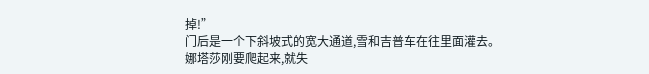掉!”
门后是一个下斜坡式的宽大通道,雪和吉普车在往里面灌去。
娜塔莎刚要爬起来,就失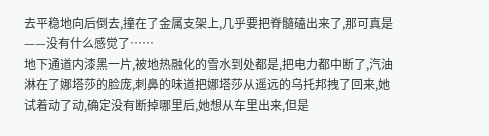去平稳地向后倒去,撞在了金属支架上,几乎要把脊髓磕出来了,那可真是——没有什么感觉了……
地下通道内漆黑一片,被地热融化的雪水到处都是,把电力都中断了,汽油淋在了娜塔莎的脸庞,刺鼻的味道把娜塔莎从遥远的乌托邦拽了回来,她试着动了动,确定没有断掉哪里后,她想从车里出来,但是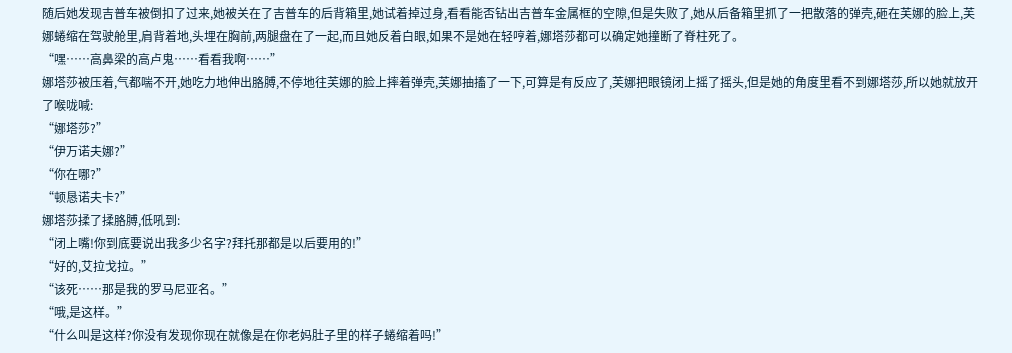随后她发现吉普车被倒扣了过来,她被关在了吉普车的后背箱里,她试着掉过身,看看能否钻出吉普车金属框的空隙,但是失败了,她从后备箱里抓了一把散落的弹壳,砸在芙娜的脸上,芙娜蜷缩在驾驶舱里,肩背着地,头埋在胸前,两腿盘在了一起,而且她反着白眼,如果不是她在轻哼着,娜塔莎都可以确定她撞断了脊柱死了。
“嘿……高鼻梁的高卢鬼……看看我啊……”
娜塔莎被压着,气都喘不开,她吃力地伸出胳膊,不停地往芙娜的脸上摔着弹壳,芙娜抽搐了一下,可算是有反应了,芙娜把眼镜闭上摇了摇头,但是她的角度里看不到娜塔莎,所以她就放开了喉咙喊:
“娜塔莎?”
“伊万诺夫娜?”
“你在哪?”
“顿恳诺夫卡?”
娜塔莎揉了揉胳膊,低吼到:
“闭上嘴!你到底要说出我多少名字?拜托那都是以后要用的!”
“好的,艾拉戈拉。”
“该死……那是我的罗马尼亚名。”
“哦,是这样。”
“什么叫是这样?你没有发现你现在就像是在你老妈肚子里的样子蜷缩着吗!”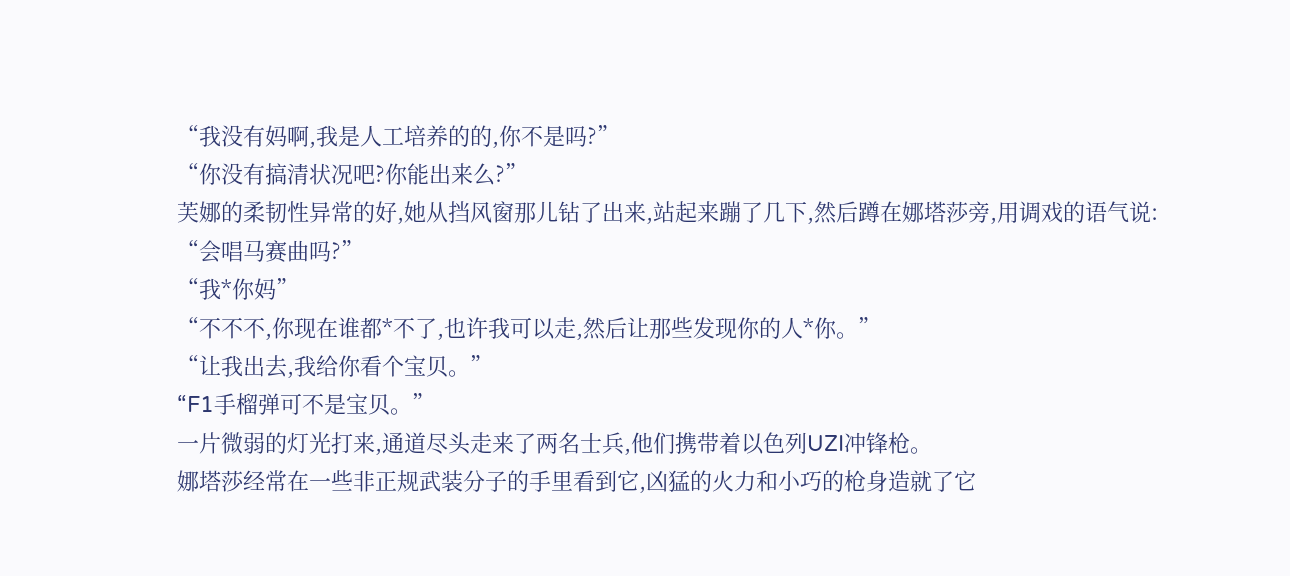“我没有妈啊,我是人工培养的的,你不是吗?”
“你没有搞清状况吧?你能出来么?”
芙娜的柔韧性异常的好,她从挡风窗那儿钻了出来,站起来蹦了几下,然后蹲在娜塔莎旁,用调戏的语气说:
“会唱马赛曲吗?”
“我*你妈”
“不不不,你现在谁都*不了,也许我可以走,然后让那些发现你的人*你。”
“让我出去,我给你看个宝贝。”
“F1手榴弹可不是宝贝。”
一片微弱的灯光打来,通道尽头走来了两名士兵,他们携带着以色列UZI冲锋枪。
娜塔莎经常在一些非正规武装分子的手里看到它,凶猛的火力和小巧的枪身造就了它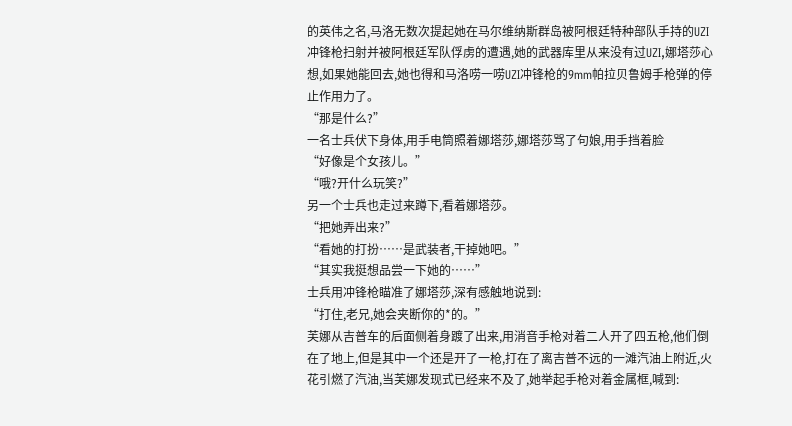的英伟之名,马洛无数次提起她在马尔维纳斯群岛被阿根廷特种部队手持的UZI冲锋枪扫射并被阿根廷军队俘虏的遭遇,她的武器库里从来没有过UZI,娜塔莎心想,如果她能回去,她也得和马洛唠一唠UZI冲锋枪的9mm帕拉贝鲁姆手枪弹的停止作用力了。
“那是什么?”
一名士兵伏下身体,用手电筒照着娜塔莎,娜塔莎骂了句娘,用手挡着脸
“好像是个女孩儿。”
“哦?开什么玩笑?”
另一个士兵也走过来蹲下,看着娜塔莎。
“把她弄出来?”
“看她的打扮……是武装者,干掉她吧。”
“其实我挺想品尝一下她的……”
士兵用冲锋枪瞄准了娜塔莎,深有感触地说到:
“打住,老兄,她会夹断你的*的。”
芙娜从吉普车的后面侧着身踱了出来,用消音手枪对着二人开了四五枪,他们倒在了地上,但是其中一个还是开了一枪,打在了离吉普不远的一滩汽油上附近,火花引燃了汽油,当芙娜发现式已经来不及了,她举起手枪对着金属框,喊到: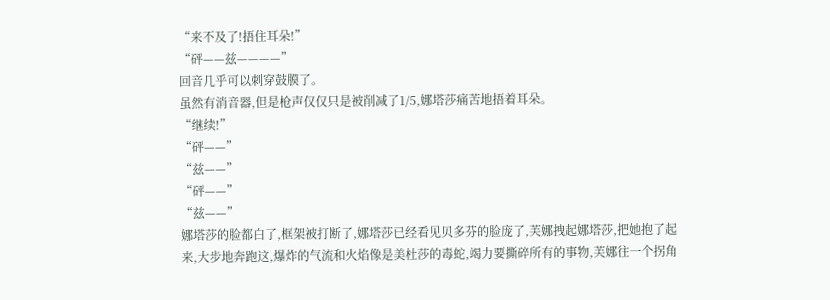“来不及了!捂住耳朵!”
“砰——兹————”
回音几乎可以刺穿鼓膜了。
虽然有消音器,但是枪声仅仅只是被削减了1/5,娜塔莎痛苦地捂着耳朵。
“继续!”
“砰——”
“兹——”
“砰——”
“兹——”
娜塔莎的脸都白了,框架被打断了,娜塔莎已经看见贝多芬的脸庞了,芙娜拽起娜塔莎,把她抱了起来,大步地奔跑这,爆炸的气流和火焰像是美杜莎的毒蛇,竭力要撕碎所有的事物,芙娜往一个拐角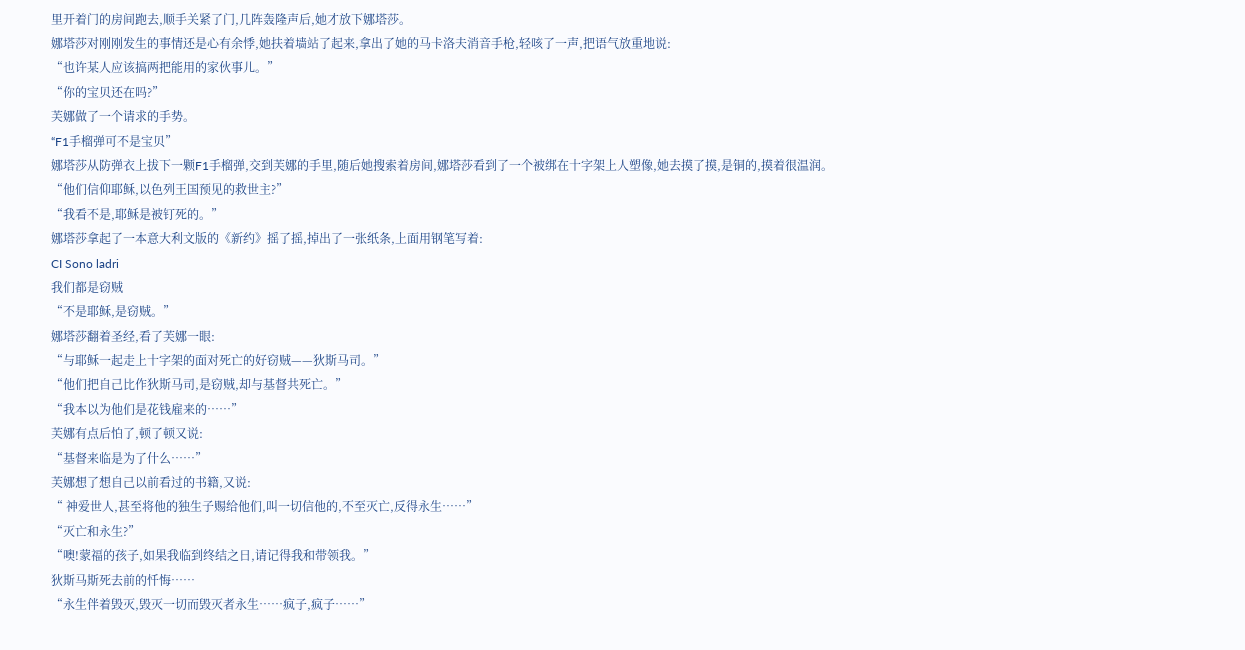里开着门的房间跑去,顺手关紧了门,几阵轰隆声后,她才放下娜塔莎。
娜塔莎对刚刚发生的事情还是心有余悸,她扶着墙站了起来,拿出了她的马卡洛夫消音手枪,轻咳了一声,把语气放重地说:
“也许某人应该搞两把能用的家伙事儿。”
“你的宝贝还在吗?”
芙娜做了一个请求的手势。
“F1手榴弹可不是宝贝”
娜塔莎从防弹衣上拔下一颗F1手榴弹,交到芙娜的手里,随后她搜索着房间,娜塔莎看到了一个被绑在十字架上人塑像,她去摸了摸,是铜的,摸着很温润。
“他们信仰耶稣,以色列王国预见的救世主?”
“我看不是,耶稣是被钉死的。”
娜塔莎拿起了一本意大利文版的《新约》摇了摇,掉出了一张纸条,上面用钢笔写着:
CI Sono ladri
我们都是窃贼
“不是耶稣,是窃贼。”
娜塔莎翻着圣经,看了芙娜一眼:
“与耶稣一起走上十字架的面对死亡的好窃贼——狄斯马司。”
“他们把自己比作狄斯马司,是窃贼,却与基督共死亡。”
“我本以为他们是花钱雇来的……”
芙娜有点后怕了,顿了顿又说:
“基督来临是为了什么……”
芙娜想了想自己以前看过的书籍,又说:
“ 神爱世人,甚至将他的独生子赐给他们,叫一切信他的,不至灭亡,反得永生……”
“灭亡和永生?”
“噢!蒙福的孩子,如果我临到终结之日,请记得我和带领我。”
狄斯马斯死去前的忏悔……
“永生伴着毁灭,毁灭一切而毁灭者永生……疯子,疯子……”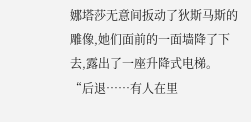娜塔莎无意间扳动了狄斯马斯的雕像,她们面前的一面墙降了下去,露出了一座升降式电梯。
“后退……有人在里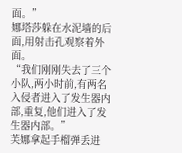面。”
娜塔莎躲在水泥墙的后面,用射击孔观察着外面。
“我们刚刚失去了三个小队,两小时前,有两名入侵者进入了发生器内部,重复,他们进入了发生器内部。”
芙娜拿起手榴弹丢进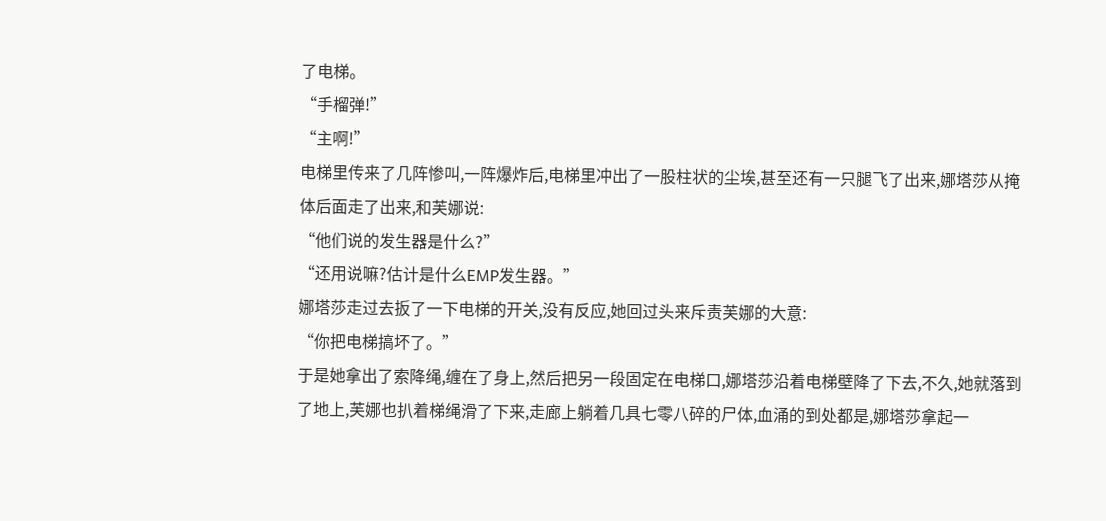了电梯。
“手榴弹!”
“主啊!”
电梯里传来了几阵惨叫,一阵爆炸后,电梯里冲出了一股柱状的尘埃,甚至还有一只腿飞了出来,娜塔莎从掩体后面走了出来,和芙娜说:
“他们说的发生器是什么?”
“还用说嘛?估计是什么EMP发生器。”
娜塔莎走过去扳了一下电梯的开关,没有反应,她回过头来斥责芙娜的大意:
“你把电梯搞坏了。”
于是她拿出了索降绳,缠在了身上,然后把另一段固定在电梯口,娜塔莎沿着电梯壁降了下去,不久,她就落到了地上,芙娜也扒着梯绳滑了下来,走廊上躺着几具七零八碎的尸体,血涌的到处都是,娜塔莎拿起一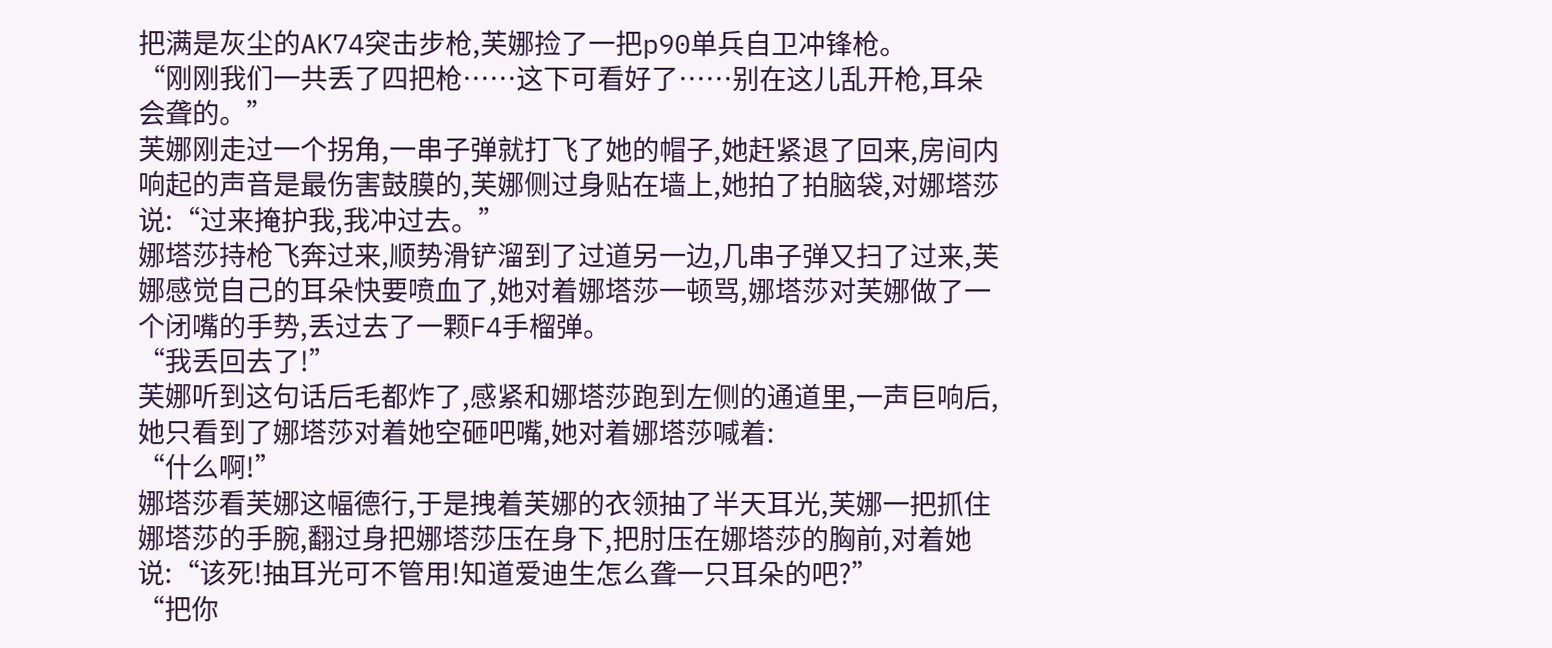把满是灰尘的AK74突击步枪,芙娜捡了一把p90单兵自卫冲锋枪。
“刚刚我们一共丢了四把枪……这下可看好了……别在这儿乱开枪,耳朵会聋的。”
芙娜刚走过一个拐角,一串子弹就打飞了她的帽子,她赶紧退了回来,房间内响起的声音是最伤害鼓膜的,芙娜侧过身贴在墙上,她拍了拍脑袋,对娜塔莎说:“过来掩护我,我冲过去。”
娜塔莎持枪飞奔过来,顺势滑铲溜到了过道另一边,几串子弹又扫了过来,芙娜感觉自己的耳朵快要喷血了,她对着娜塔莎一顿骂,娜塔莎对芙娜做了一个闭嘴的手势,丢过去了一颗F4手榴弹。
“我丢回去了!”
芙娜听到这句话后毛都炸了,感紧和娜塔莎跑到左侧的通道里,一声巨响后,她只看到了娜塔莎对着她空砸吧嘴,她对着娜塔莎喊着:
“什么啊!”
娜塔莎看芙娜这幅德行,于是拽着芙娜的衣领抽了半天耳光,芙娜一把抓住娜塔莎的手腕,翻过身把娜塔莎压在身下,把肘压在娜塔莎的胸前,对着她说:“该死!抽耳光可不管用!知道爱迪生怎么聋一只耳朵的吧?”
“把你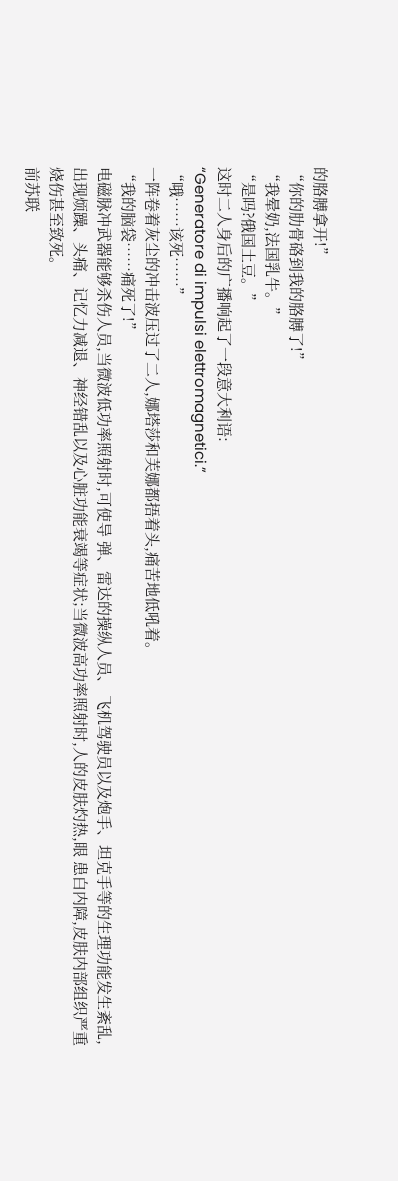的胳膊拿开!”
“你的肋骨硌到我的胳膊了!”
“我晕奶,法国乳牛。”
“是吗?俄国土豆。”
这时二人身后的广播响起了一段意大利语:
“Generatore di impulsi elettromagnetici.”
“哦……该死……”
一阵卷着灰尘的冲击波压过了二人,娜塔莎和芙娜都捂着头,痛苦地低吼着。
“我的脑袋……痛死了!”
电磁脉冲武器能够杀伤人员,当微波低功率照射时,可使导 弹、雷达的操纵人员、 飞机驾驶员以及炮手、坦克手等的生理功能发生紊乱,出现烦躁、头痛、记忆力减退、神经错乱以及心脏功能衰竭等症状;当微波高功率照射时,人的皮肤灼热,眼 患白内障,皮肤内部组织严重烧伤甚至致死。
前苏联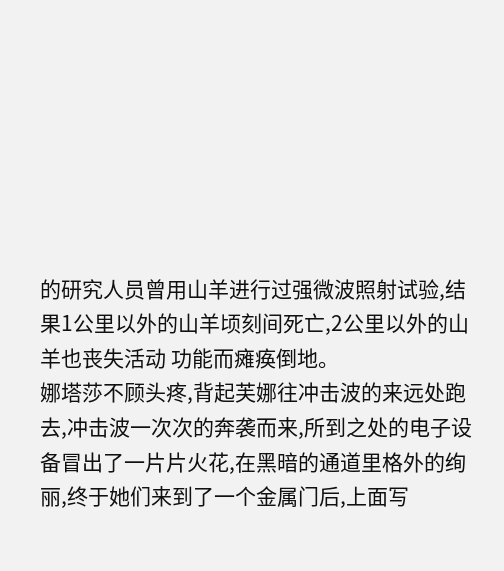的研究人员曾用山羊进行过强微波照射试验,结果1公里以外的山羊顷刻间死亡,2公里以外的山羊也丧失活动 功能而瘫痪倒地。
娜塔莎不顾头疼,背起芙娜往冲击波的来远处跑去,冲击波一次次的奔袭而来,所到之处的电子设备冒出了一片片火花,在黑暗的通道里格外的绚丽,终于她们来到了一个金属门后,上面写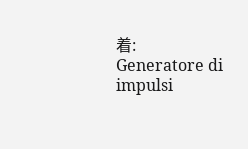着:
Generatore di impulsi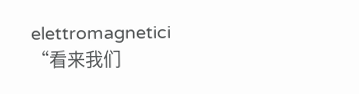elettromagnetici
“看来我们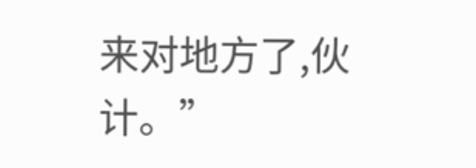来对地方了,伙计。”